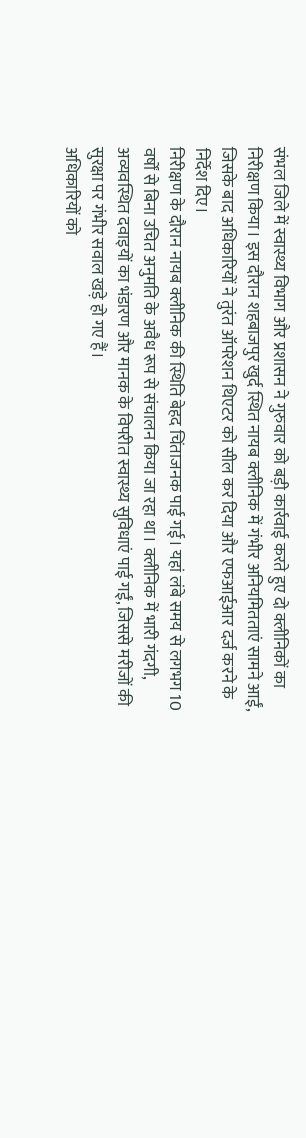संभल जिले में स्वास्थ्य विभाग और प्रशासन ने गुरुवार को बड़ी कार्रवाई करते हुए दो क्लीनिकों का निरीक्षण किया। इस दौरान शहबाजपुर खुर्द स्थित नायब क्लीनिक में गंभीर अनियमितताएं सामने आईं, जिसके बाद अधिकारियों ने तुरंत ऑपरेशन थिएटर को सील कर दिया और एफआईआर दर्ज करने के निर्देश दिए।
निरीक्षण के दौरान नायब क्लीनिक की स्थिति बेहद चिंताजनक पाई गई। यहां लंबे समय से लगभग 10 वर्षों से बिना उचित अनुमति के अवैध रूप से संचालन किया जा रहा था। क्लीनिक में भारी गंदगी, अव्यवस्थित दवाइयों का भंडारण और मानक के विपरीत स्वास्थ्य सुविधाएं पाई गईं, जिससे मरीजों की सुरक्षा पर गंभीर सवाल खड़े हो गए हैं।
अधिकारियों को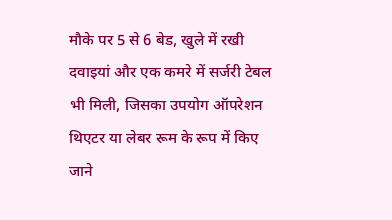मौके पर 5 से 6 बेड, खुले में रखी दवाइयां और एक कमरे में सर्जरी टेबल भी मिली, जिसका उपयोग ऑपरेशन थिएटर या लेबर रूम के रूप में किए जाने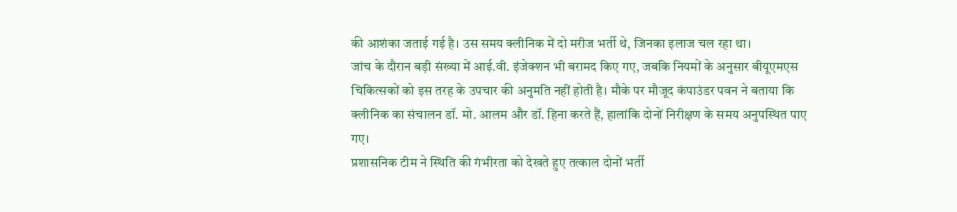की आशंका जताई गई है। उस समय क्लीनिक में दो मरीज भर्ती थे, जिनका इलाज चल रहा था।
जांच के दौरान बड़ी संख्या में आई.वी. इंजेक्शन भी बरामद किए गए, जबकि नियमों के अनुसार बीयूएमएस चिकित्सकों को इस तरह के उपचार की अनुमति नहीं होती है। मौके पर मौजूद कंपाउंडर पवन ने बताया कि क्लीनिक का संचालन डॉ. मो. आलम और डॉ. हिना करते हैं, हालांकि दोनों निरीक्षण के समय अनुपस्थित पाए गए।
प्रशासनिक टीम ने स्थिति की गंभीरता को देखते हुए तत्काल दोनों भर्ती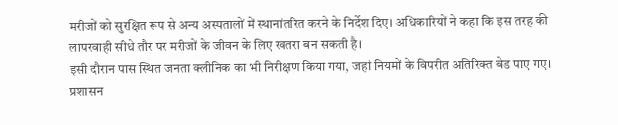मरीजों को सुरक्षित रूप से अन्य अस्पतालों में स्थानांतरित करने के निर्देश दिए। अधिकारियों ने कहा कि इस तरह की लापरवाही सीधे तौर पर मरीजों के जीवन के लिए खतरा बन सकती है।
इसी दौरान पास स्थित जनता क्लीनिक का भी निरीक्षण किया गया, जहां नियमों के विपरीत अतिरिक्त बेड पाए गए। प्रशासन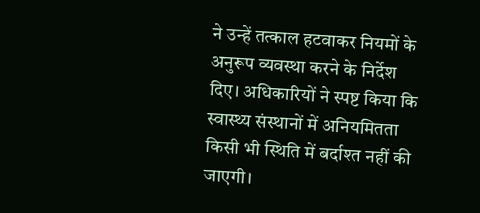ने उन्हें तत्काल हटवाकर नियमों के अनुरूप व्यवस्था करने के निर्देश दिए। अधिकारियों ने स्पष्ट किया कि स्वास्थ्य संस्थानों में अनियमितता किसी भी स्थिति में बर्दाश्त नहीं की जाएगी।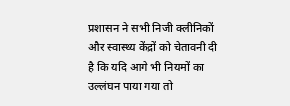प्रशासन ने सभी निजी क्लीनिकों और स्वास्थ्य केंद्रों को चेतावनी दी है कि यदि आगे भी नियमों का उल्लंघन पाया गया तो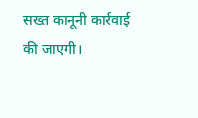सख्त कानूनी कार्रवाई की जाएगी।